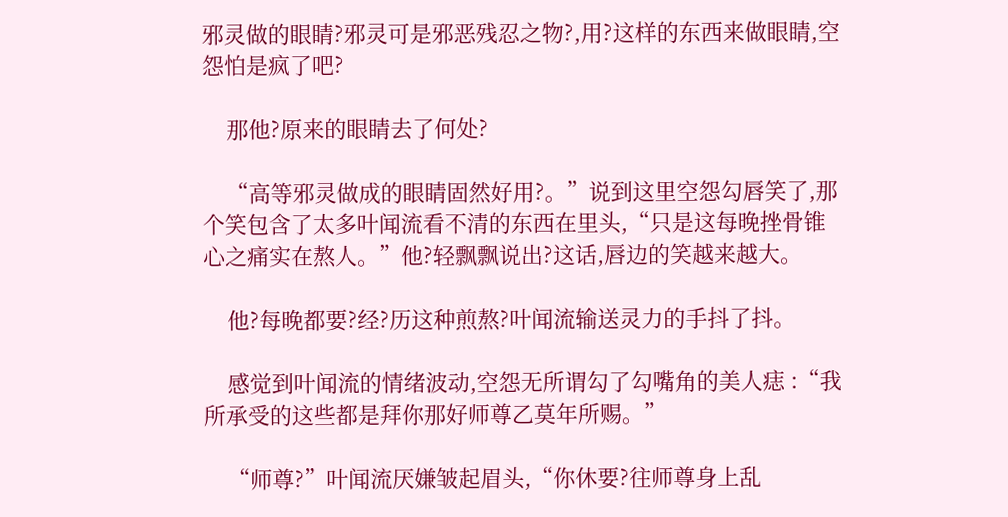邪灵做的眼睛?邪灵可是邪恶残忍之物?,用?这样的东西来做眼睛,空怨怕是疯了吧?

    那他?原来的眼睛去了何处?

    “高等邪灵做成的眼睛固然好用?。”说到这里空怨勾唇笑了,那个笑包含了太多叶闻流看不清的东西在里头,“只是这每晚挫骨锥心之痛实在熬人。”他?轻飘飘说出?这话,唇边的笑越来越大。

    他?每晚都要?经?历这种煎熬?叶闻流输送灵力的手抖了抖。

    感觉到叶闻流的情绪波动,空怨无所谓勾了勾嘴角的美人痣 :“我所承受的这些都是拜你那好师尊乙莫年所赐。”

    “师尊?”叶闻流厌嫌皱起眉头,“你休要?往师尊身上乱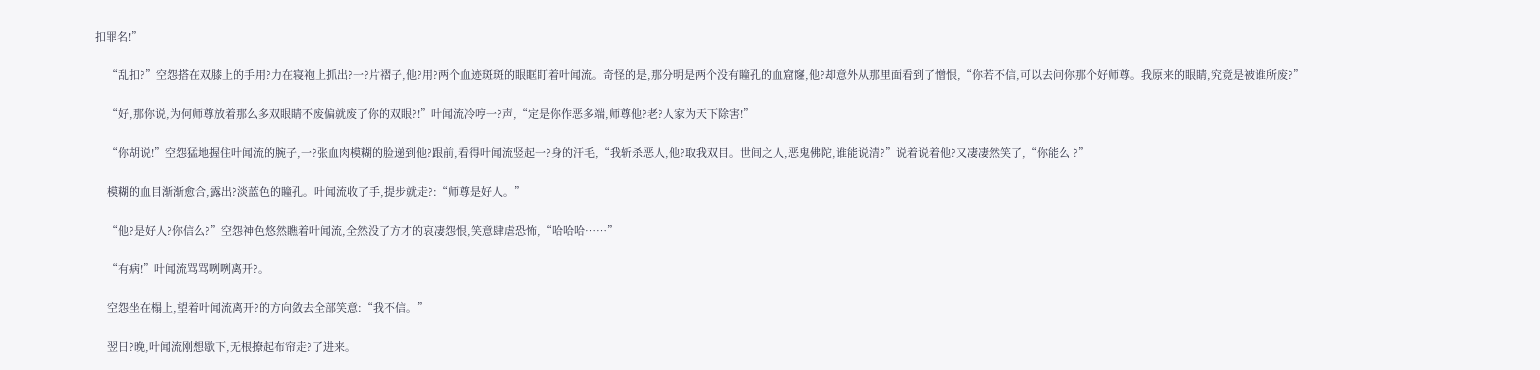扣罪名!”

    “乱扣?”空怨搭在双膝上的手用?力在寝袍上抓出?一?片褶子,他?用?两个血迹斑斑的眼眶盯着叶闻流。奇怪的是,那分明是两个没有瞳孔的血窟窿,他?却意外从那里面看到了憎恨,“你若不信,可以去问你那个好师尊。我原来的眼睛,究竟是被谁所废?”

    “好,那你说,为何师尊放着那么多双眼睛不废偏就废了你的双眼?!”叶闻流冷哼一?声,“定是你作恶多端,师尊他?老?人家为天下除害!”

    “你胡说!”空怨猛地握住叶闻流的腕子,一?张血肉模糊的脸递到他?跟前,看得叶闻流竖起一?身的汗毛,“我斩杀恶人,他?取我双目。世间之人,恶鬼佛陀,谁能说清?”说着说着他?又凄凄然笑了,“你能么 ?”

    模糊的血目渐渐愈合,露出?淡蓝色的瞳孔。叶闻流收了手,提步就走?:“师尊是好人。”

    “他?是好人?你信么?”空怨神色悠然瞧着叶闻流,全然没了方才的哀凄怨恨,笑意肆虐恐怖,“哈哈哈……”

    “有病!”叶闻流骂骂咧咧离开?。

    空怨坐在榻上,望着叶闻流离开?的方向敛去全部笑意:“我不信。”

    翌日?晚,叶闻流刚想歇下,无根撩起布帘走?了进来。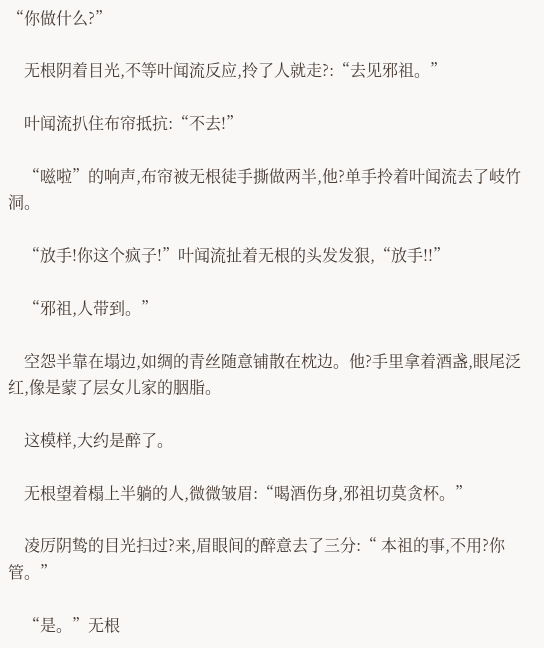“你做什么?”

    无根阴着目光,不等叶闻流反应,拎了人就走?:“去见邪祖。”

    叶闻流扒住布帘抵抗:“不去!”

    “嗞啦”的响声,布帘被无根徒手撕做两半,他?单手拎着叶闻流去了岐竹洞。

    “放手!你这个疯子!”叶闻流扯着无根的头发发狠,“放手!!”

    “邪祖,人带到。”

    空怨半靠在塌边,如绸的青丝随意铺散在枕边。他?手里拿着酒盏,眼尾泛红,像是蒙了层女儿家的胭脂。

    这模样,大约是醉了。

    无根望着榻上半躺的人,微微皱眉:“喝酒伤身,邪祖切莫贪杯。”

    凌厉阴鸷的目光扫过?来,眉眼间的醉意去了三分:“ 本祖的事,不用?你管。”

    “是。”无根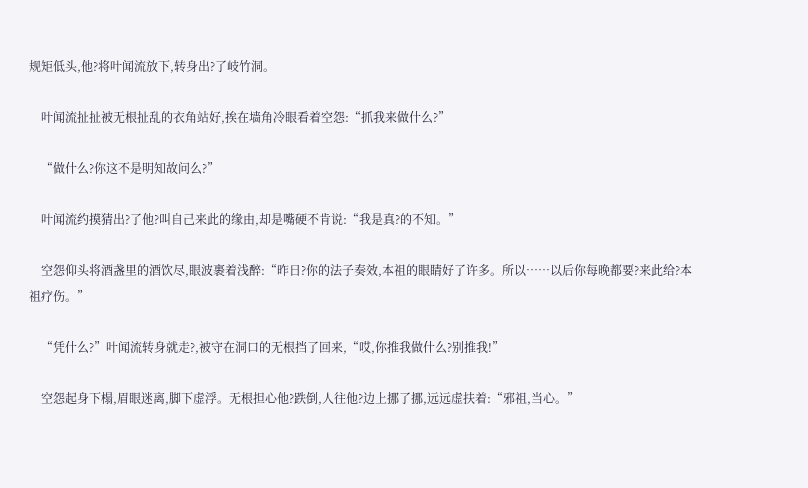规矩低头,他?将叶闻流放下,转身出?了岐竹洞。

    叶闻流扯扯被无根扯乱的衣角站好,挨在墙角冷眼看着空怨:“抓我来做什么?”

    “做什么?你这不是明知故问么?”

    叶闻流约摸猜出?了他?叫自己来此的缘由,却是嘴硬不肯说:“我是真?的不知。”

    空怨仰头将酒盏里的酒饮尽,眼波裹着浅醉:“昨日?你的法子奏效,本祖的眼睛好了许多。所以……以后你每晚都要?来此给?本祖疗伤。”

    “凭什么?”叶闻流转身就走?,被守在洞口的无根挡了回来,“哎,你推我做什么?别推我!”

    空怨起身下榻,眉眼迷离,脚下虚浮。无根担心他?跌倒,人往他?边上挪了挪,远远虚扶着:“邪祖,当心。”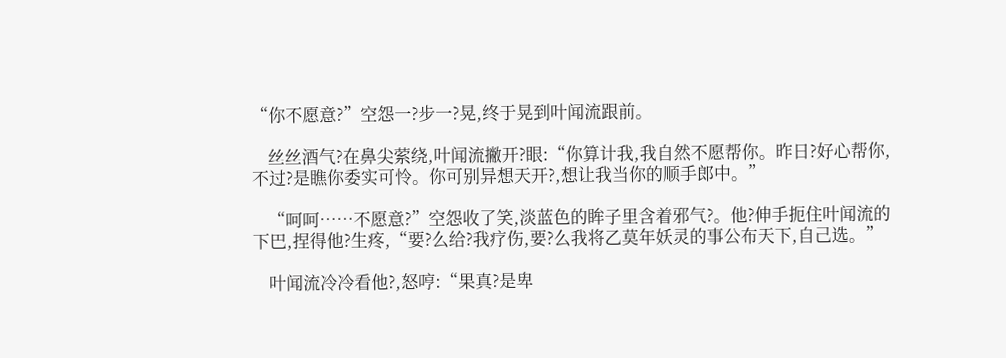“你不愿意?”空怨一?步一?晃,终于晃到叶闻流跟前。

    丝丝酒气?在鼻尖萦绕,叶闻流撇开?眼:“你算计我,我自然不愿帮你。昨日?好心帮你,不过?是瞧你委实可怜。你可别异想天开?,想让我当你的顺手郎中。”

    “呵呵……不愿意?”空怨收了笑,淡蓝色的眸子里含着邪气?。他?伸手扼住叶闻流的下巴,捏得他?生疼,“要?么给?我疗伤,要?么我将乙莫年妖灵的事公布天下,自己选。”

    叶闻流冷冷看他?,怒哼:“果真?是卑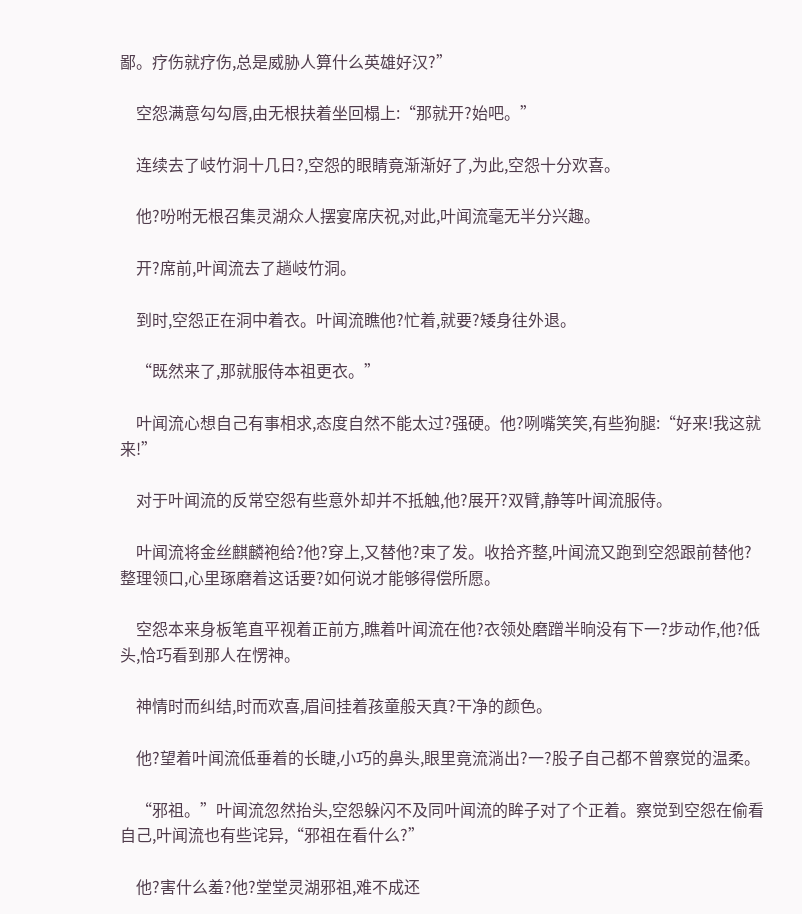鄙。疗伤就疗伤,总是威胁人算什么英雄好汉?”

    空怨满意勾勾唇,由无根扶着坐回榻上:“那就开?始吧。”

    连续去了岐竹洞十几日?,空怨的眼睛竟渐渐好了,为此,空怨十分欢喜。

    他?吩咐无根召集灵湖众人摆宴席庆祝,对此,叶闻流毫无半分兴趣。

    开?席前,叶闻流去了趟岐竹洞。

    到时,空怨正在洞中着衣。叶闻流瞧他?忙着,就要?矮身往外退。

    “既然来了,那就服侍本祖更衣。”

    叶闻流心想自己有事相求,态度自然不能太过?强硬。他?咧嘴笑笑,有些狗腿:“好来!我这就来!”

    对于叶闻流的反常空怨有些意外却并不抵触,他?展开?双臂,静等叶闻流服侍。

    叶闻流将金丝麒麟袍给?他?穿上,又替他?束了发。收拾齐整,叶闻流又跑到空怨跟前替他?整理领口,心里琢磨着这话要?如何说才能够得偿所愿。

    空怨本来身板笔直平视着正前方,瞧着叶闻流在他?衣领处磨蹭半晌没有下一?步动作,他?低头,恰巧看到那人在愣神。

    神情时而纠结,时而欢喜,眉间挂着孩童般天真?干净的颜色。

    他?望着叶闻流低垂着的长睫,小巧的鼻头,眼里竟流淌出?一?股子自己都不曾察觉的温柔。

    “邪祖。”叶闻流忽然抬头,空怨躲闪不及同叶闻流的眸子对了个正着。察觉到空怨在偷看自己,叶闻流也有些诧异,“邪祖在看什么?”

    他?害什么羞?他?堂堂灵湖邪祖,难不成还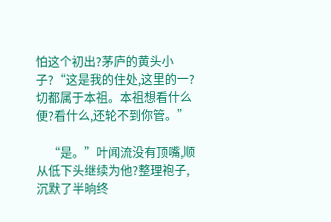怕这个初出?茅庐的黄头小子?“这是我的住处,这里的一?切都属于本祖。本祖想看什么便?看什么,还轮不到你管。”

    “是。”叶闻流没有顶嘴,顺从低下头继续为他?整理袍子,沉默了半晌终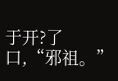于开?了口,“邪祖。”